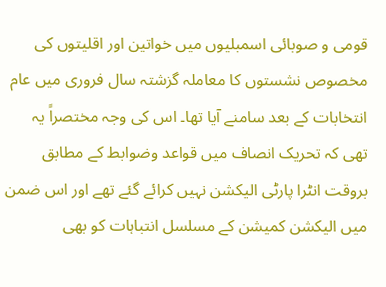قومی و صوبائی اسمبلیوں میں خواتین اور اقلیتوں کی مخصوص نشستوں کا معاملہ گزشتہ سال فروری میں عام انتخابات کے بعد سامنے آیا تھا۔ اس کی وجہ مختصراً یہ تھی کہ تحریک انصاف میں قواعد وضوابط کے مطابق بروقت انٹرا پارٹی الیکشن نہیں کرائے گئے تھے اور اس ضمن میں الیکشن کمیشن کے مسلسل انتباہات کو بھی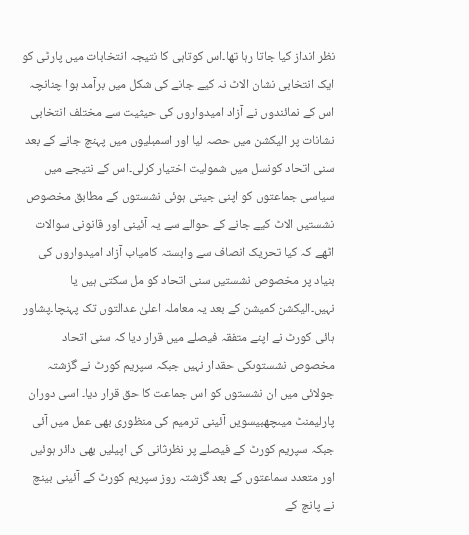نظر انداز کیا جاتا رہا تھا۔اس کوتاہی کا نتیجہ انتخابات میں پارٹی کو ایک انتخابی نشان الاٹ نہ کیے جانے کی شکل میں برآمد ہوا چنانچہ اس کے نمائندوں نے آزاد امیدواروں کی حیثیت سے مختلف انتخابی نشانات پر الیکشن میں حصہ لیا اور اسمبلیوں میں پہنچ جانے کے بعد سنی اتحاد کونسل میں شمولیت اختیار کرلی۔اس کے نتیجے میں سیاسی جماعتوں کو اپنی جیتی ہوئی نشستوں کے مطابق مخصوص نشستیں الاٹ کیے جانے کے حوالے سے یہ آئینی اور قانونی سوالات اٹھے کہ کیا تحریک انصاف سے وابستہ کامیاب آزاد امیدواروں کی بنیاد پر مخصوص نشستیں سنی اتحاد کو مل سکتی ہیں یا نہیں۔الیکشن کمیشن کے بعد یہ معاملہ اعلیٰ عدالتوں تک پہنچا۔پشاور ہائی کورٹ نے اپنے متفقہ فیصلے میں قرار دیا کہ سنی اتحاد مخصوص نشستوںکی حقدار نہیں جبکہ سپریم کورٹ نے گزشتہ جولائی میں ان نشستوں کو اس جماعت کا حق قرار دیا۔ اسی دوران پارلیمنٹ میںچھبیسویں آئینی ترمیم کی منظوری بھی عمل میں آئی جبکہ سپریم کورٹ کے فیصلے پر نظرثانی کی اپیلیں بھی دائر ہوئیں اور متعدد سماعتوں کے بعد گزشتہ روز سپریم کورٹ کے آئینی بینچ نے پانچ کے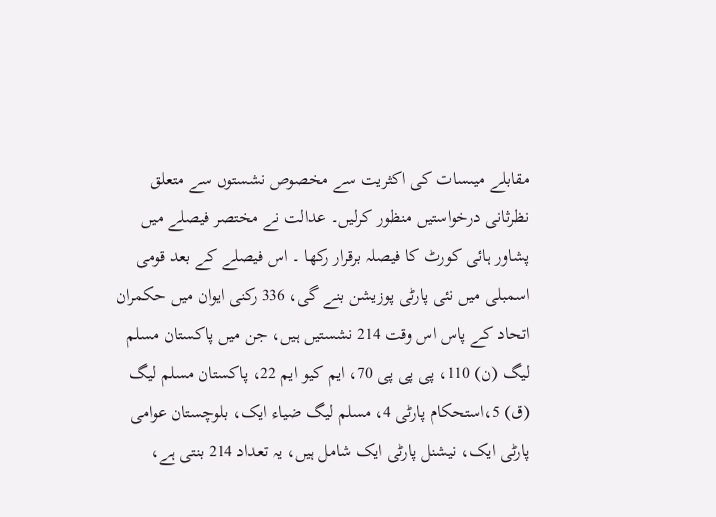مقابلے میںسات کی اکثریت سے مخصوص نشستوں سے متعلق نظرثانی درخواستیں منظور کرلیں۔ عدالت نے مختصر فیصلے میں پشاور ہائی کورٹ کا فیصلہ برقرار رکھا ۔ اس فیصلے کے بعد قومی اسمبلی میں نئی پارٹی پوزیشن بنے گی، 336 رکنی ایوان میں حکمران اتحاد کے پاس اس وقت 214 نشستیں ہیں، جن میں پاکستان مسلم لیگ (ن) 110، پی پی پی 70، ایم کیو ایم 22، پاکستان مسلم لیگ (ق) 5،استحکام پارٹی 4، مسلم لیگ ضیاء ایک، بلوچستان عوامی پارٹی ایک، نیشنل پارٹی ایک شامل ہیں، یہ تعداد 214 بنتی ہے،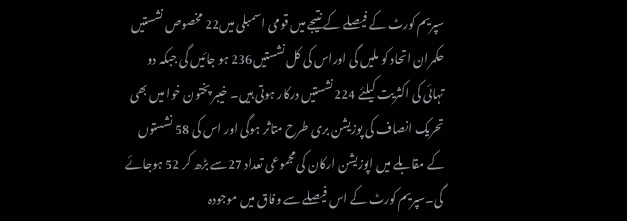سپریم کورٹ کے فیصلے کے نتیجے میں قومی اسمبلی میں22 مخصوص نشستیں حکمران اتحاد کو ملیں گی اوراس کی کل نشستیں236 ہو جائیں گی جبکہ دو تہائی کی اکثریت کیلئے 224نشستیں درکار ہوتی ہیں۔ خیبر پختون خوا میں بھی تحریک انصاف کی پوزیشن بری طرح متاثر ہوگی اور اس کی 58 نشستوں کے مقابلے میں اپوزیشن ارکان کی مجموعی تعداد 27سے بڑھ کر 52 ہوجائے گی۔سپریم کورٹ کے اس فیصلے سے وفاق میں موجودہ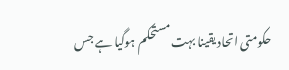حکومتی اتحاد یقینا بہت مستحکم ہوگیا ہے جس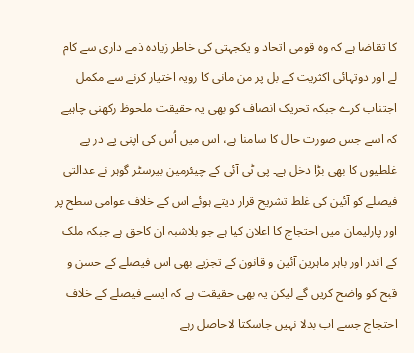کا تقاضا ہے کہ وہ قومی اتحاد و یکجہتی کی خاطر زیادہ ذمے داری سے کام لے اور دوتہائی اکثریت کے بل پر من مانی کا رویہ اختیار کرنے سے مکمل اجتناب کرے جبکہ تحریک انصاف کو بھی یہ حقیقت ملحوظ رکھنی چاہیے کہ اسے جس صورت حال کا سامنا ہے، اس میں اُس کی اپنی پے در پے غلطیوں کا بھی بڑا دخل ہے۔ پی ٹی آئی کے چیئرمین بیرسٹر گوہر نے عدالتی فیصلے کو آئین کی غلط تشریح قرار دیتے ہوئے اس کے خلاف عوامی سطح پر اور پارلیمان میں احتجاج کا اعلان کیا ہے جو بلاشبہ ان کاحق ہے جبکہ ملک کے اندر اور باہر ماہرین آئین و قانون کے تجزیے بھی اس فیصلے کے حسن و قبح کو واضح کریں گے لیکن یہ بھی حقیقت ہے کہ ایسے فیصلے کے خلاف احتجاج جسے اب بدلا نہیں جاسکتا لاحاصل رہے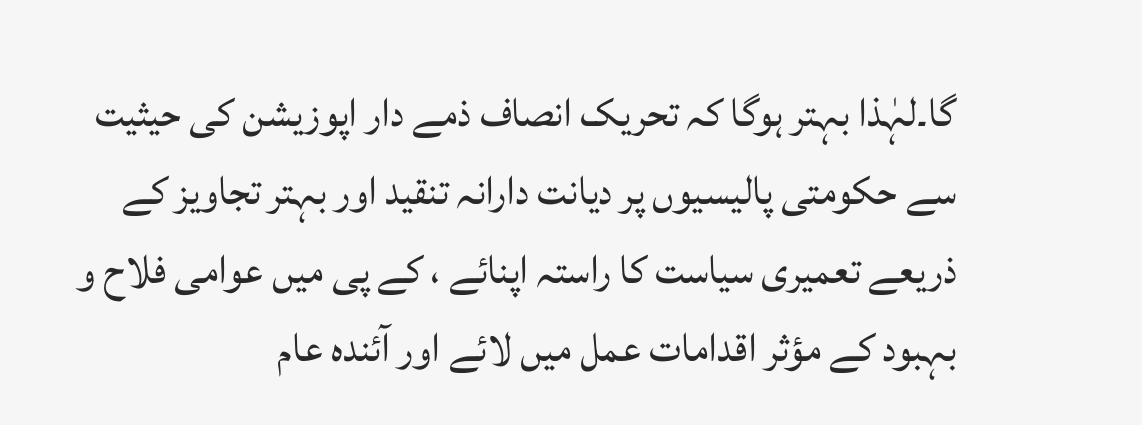گا۔لہٰذا بہتر ہوگا کہ تحریک انصاف ذمے دار اپوزیشن کی حیثیت سے حکومتی پالیسیوں پر دیانت دارانہ تنقید اور بہتر تجاویز کے ذریعے تعمیری سیاست کا راستہ اپنائے ، کے پی میں عوامی فلاح و بہبود کے مؤثر اقدامات عمل میں لائے اور آئندہ عام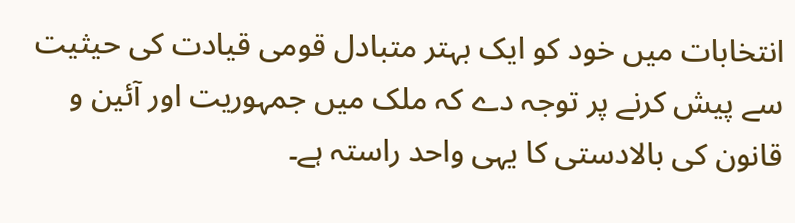انتخابات میں خود کو ایک بہتر متبادل قومی قیادت کی حیثیت سے پیش کرنے پر توجہ دے کہ ملک میں جمہوریت اور آئین و قانون کی بالادستی کا یہی واحد راستہ ہے۔